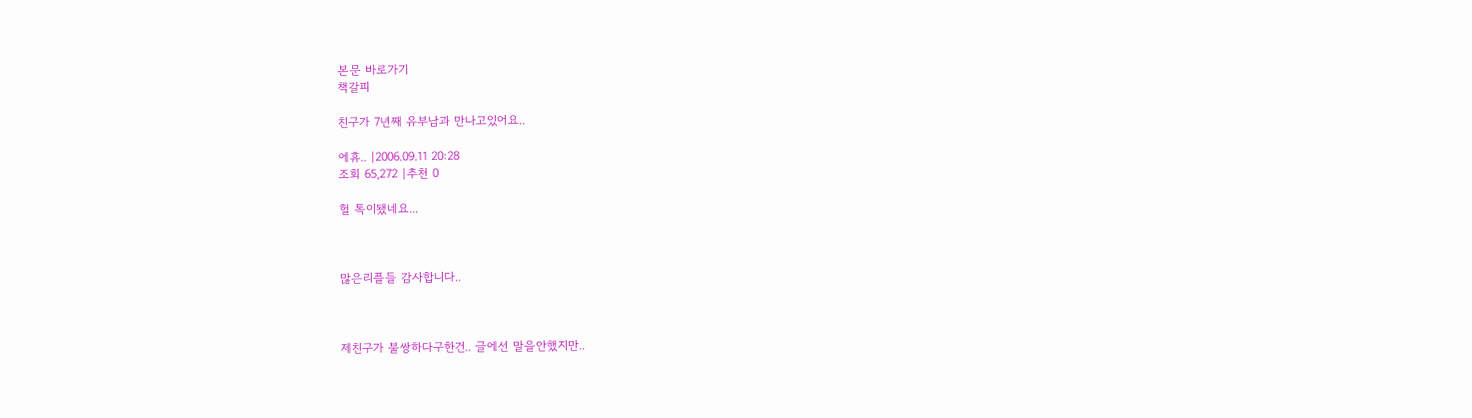본문 바로가기
책갈피

친구가 7년째 유부남과 만나고있어요..

에휴.. |2006.09.11 20:28
조회 65,272 |추천 0

헐 톡이됐네요...



많은리플들 감사합니다..



제친구가 불쌍하다구한건.. 글에선 말을안했지만..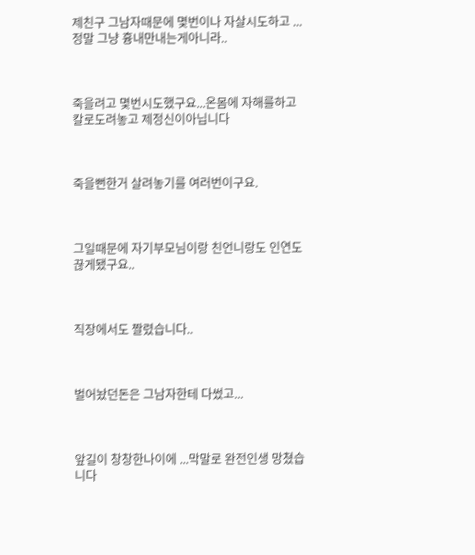제친구 그남자때문에 몇번이나 자살시도하고 ...정말 그냥 흉내만내는게아니라..



죽을려고 몇번시도했구요...온몸에 자해를하고 칼로도려놓고 제정신이아닙니다



죽을뻔한거 살려놓기를 여러번이구요.



그일때문에 자기부모님이랑 친언니랑도 인연도끊게됐구요..



직장에서도 짤렸습니다..



벌어놨던돈은 그남자한테 다썼고...



앞길이 창창한나이에 ...막말로 완전인생 망쳤습니다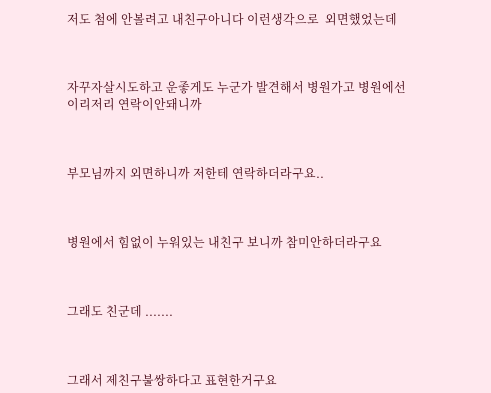저도 첨에 안볼려고 내친구아니다 이런생각으로  외면했었는데



자꾸자살시도하고 운좋게도 누군가 발견해서 병원가고 병원에선 이리저리 연락이안돼니까



부모님까지 외면하니까 저한테 연락하더라구요..



병원에서 힘없이 누워있는 내친구 보니까 참미안하더라구요



그래도 친군데 .......



그래서 제친구불쌍하다고 표현한거구요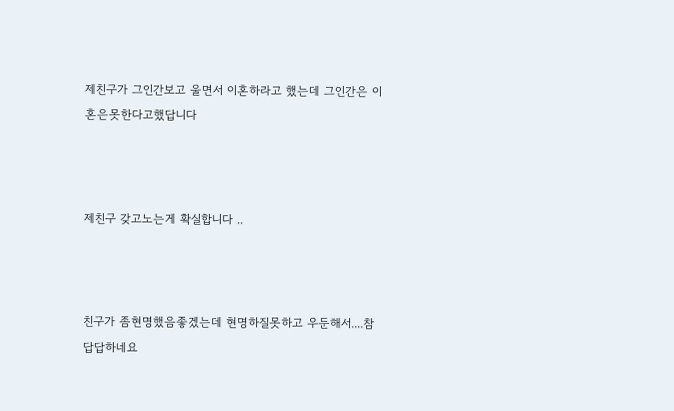제친구가 그인간보고 울면서 이혼하라고 했는데 그인간은 이혼은못한다고했답니다



제친구 갖고노는게 확실합니다 ..



친구가 좀현명했음좋겠는데 현명하질못하고 우둔해서....참 답답하네요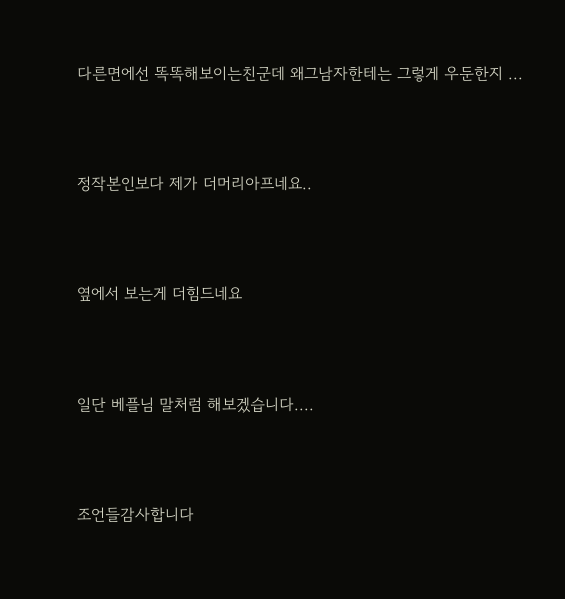다른면에선 똑똑해보이는친군데 왜그남자한테는 그렇게 우둔한지 ...



정작본인보다 제가 더머리아프네요..



옆에서 보는게 더힘드네요



일단 베플님 말처럼 해보겠습니다....



조언들감사합니다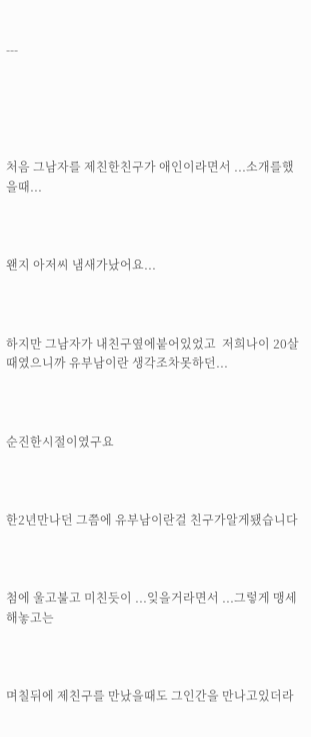---





처음 그남자를 제친한친구가 애인이라면서 ...소개를했을때...



왠지 아저씨 냄새가났어요...



하지만 그남자가 내친구옆에붙어있었고  저희나이 20살때였으니까 유부남이란 생각조차못하던...



순진한시절이였구요



한2년만나던 그쯤에 유부남이란걸 친구가알게됐습니다



첨에 울고불고 미친듯이 ...잊을거라면서 ...그렇게 맹세해놓고는



며칠뒤에 제친구를 만났을때도 그인간을 만나고있더라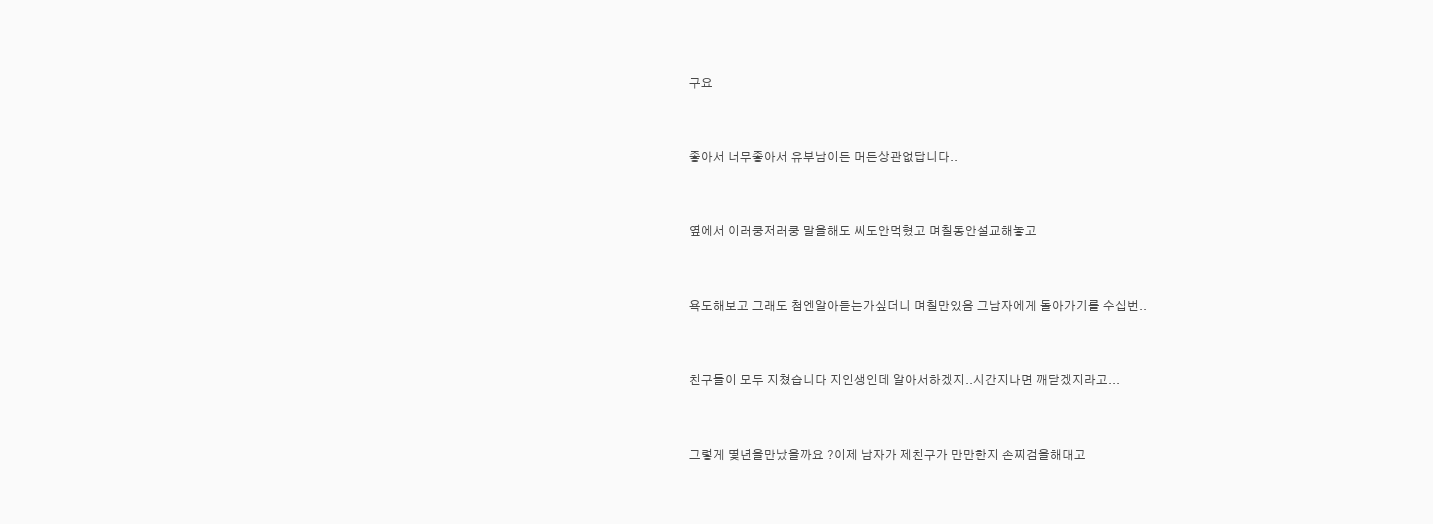구요



좋아서 너무좋아서 유부남이든 머든상관없답니다..



옆에서 이러쿵저러쿵 말을해도 씨도안먹혔고 며칠동안설교해놓고



욕도해보고 그래도 첨엔알아듣는가싶더니 며칠만있음 그남자에게 돌아가기를 수십번..



친구들이 모두 지쳤습니다 지인생인데 알아서하겠지..시간지나면 깨닫겠지라고...



그렇게 몇년을만났을까요 ?이제 남자가 제친구가 만만한지 손찌검을해대고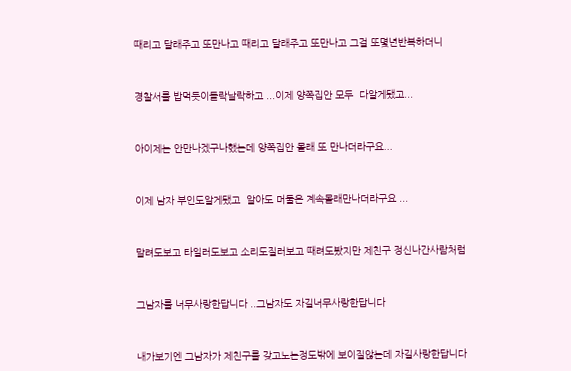때리고 달래주고 또만나고 때리고 달래주고 또만나고 그걸 또몇년반복하더니



경찰서를 밥먹듯이들락날락하고 ...이제 양쪽집안 모두  다알게됐고...



아이제는 안만나겠구나했는데 양쪽집안 몰래 또 만나더라구요...



이제 남자 부인도알게됐고  알아도 머둘은 계속몰래만나더라구요 ...



말려도보고 타일러도보고 소리도질러보고 때려도봤지만 제친구 정신나간사람처럼



그남자를 너무사랑한답니다 ..그남자도 자길너무사랑한답니다



내가보기엔 그남자가 제친구를 갖고노는정도밖에 보이질않는데 자길사랑한답니다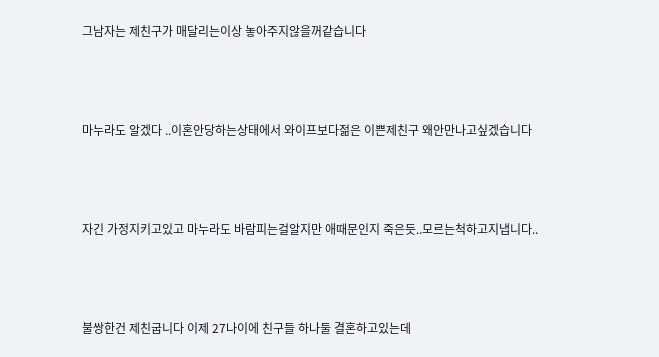그남자는 제친구가 매달리는이상 놓아주지않을꺼같습니다



마누라도 알겠다 ..이혼안당하는상태에서 와이프보다젊은 이쁜제친구 왜안만나고싶겠습니다



자긴 가정지키고있고 마누라도 바람피는걸알지만 애때문인지 죽은듯..모르는척하고지냅니다..



불쌍한건 제친굽니다 이제 27나이에 친구들 하나둘 결혼하고있는데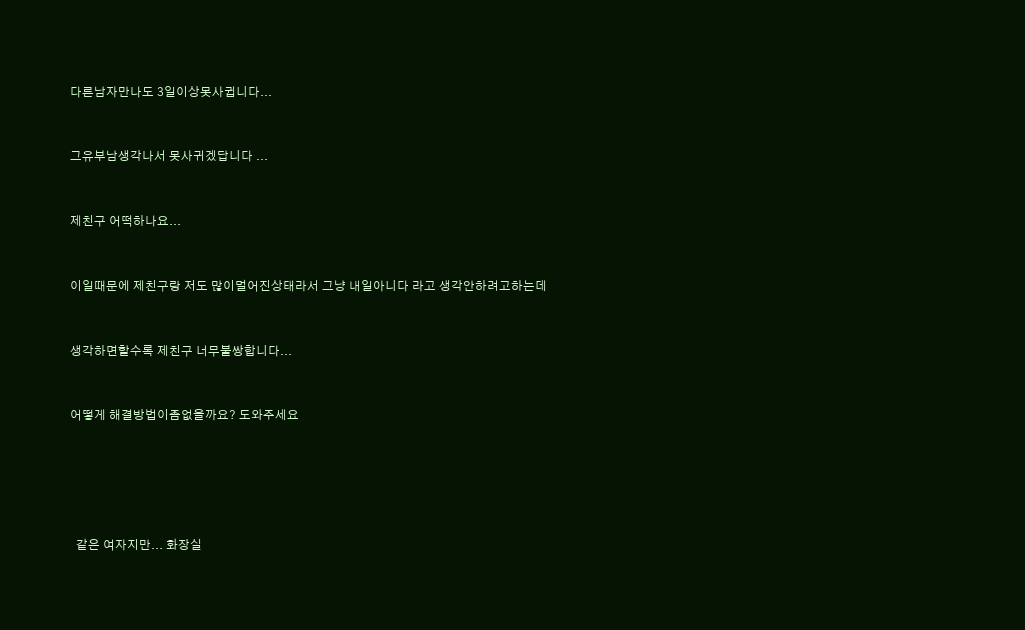다른남자만나도 3일이상못사귑니다...



그유부남생각나서 못사귀겠답니다 ...



제친구 어떡하나요...



이일때문에 제친구랑 저도 많이멀어진상태라서 그냥 내일아니다 라고 생각안하려고하는데



생각하면할수록 제친구 너무불쌍합니다...



어떻게 해결방법이좀없을까요? 도와주세요







  같은 여자지만... 화장실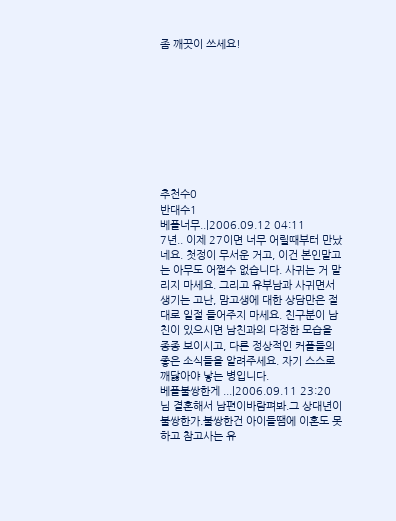좀 깨끗이 쓰세요!









추천수0
반대수1
베플너무..|2006.09.12 04:11
7년.. 이제 27이면 너무 어릴때부터 만났네요. 첫정이 무서운 거고, 이건 본인말고는 아무도 어쩔수 없습니다. 사귀는 거 말리지 마세요. 그리고 유부남과 사귀면서 생기는 고난, 맘고생에 대한 상담만은 절대로 일절 들어주지 마세요. 친구분이 남친이 있으시면 남친과의 다정한 모습을 종종 보이시고, 다른 정상적인 커플들의 좋은 소식들을 알려주세요. 자기 스스로 깨닳아야 낳는 병입니다.
베플불쌍한게 ...|2006.09.11 23:20
님 결혼해서 남편이바람펴봐.그 상대년이 불쌍한가.불쌍한건 아이들땜에 이혼도 못하고 참고사는 유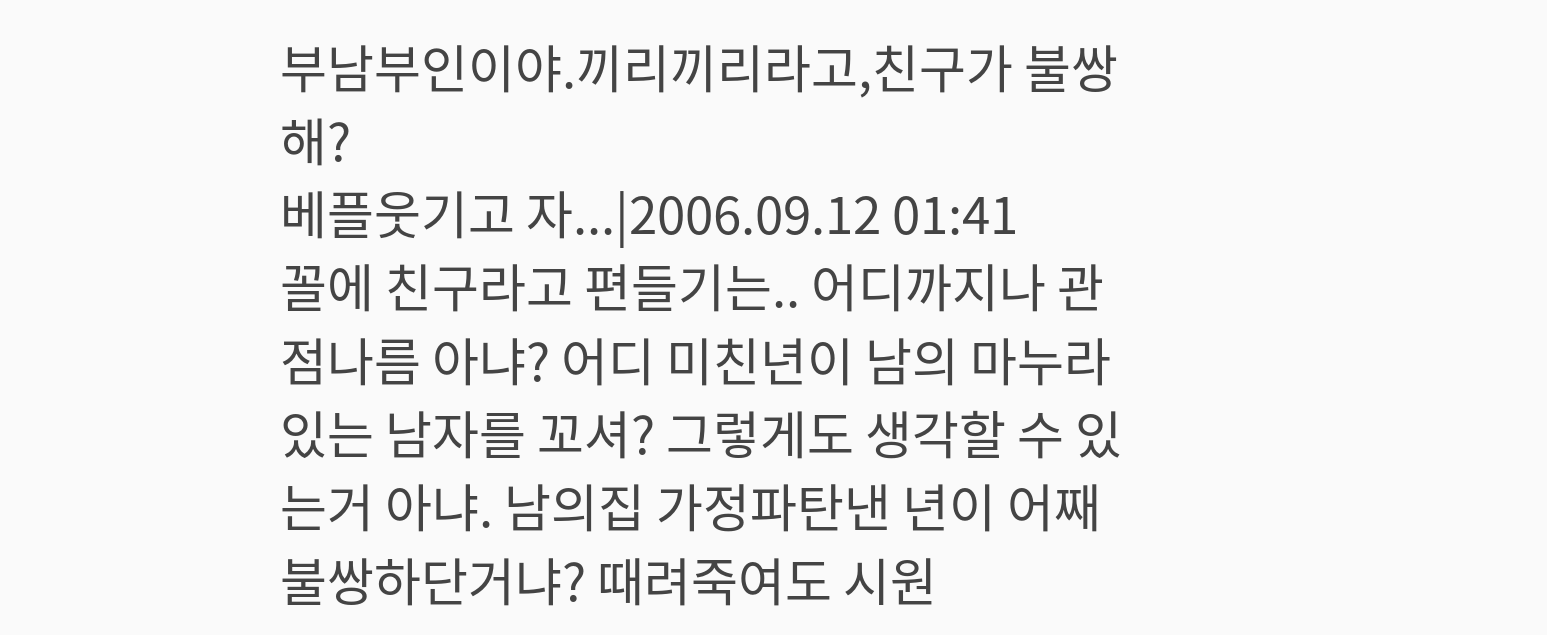부남부인이야.끼리끼리라고,친구가 불쌍해?
베플웃기고 자...|2006.09.12 01:41
꼴에 친구라고 편들기는.. 어디까지나 관점나름 아냐? 어디 미친년이 남의 마누라 있는 남자를 꼬셔? 그렇게도 생각할 수 있는거 아냐. 남의집 가정파탄낸 년이 어째불쌍하단거냐? 때려죽여도 시원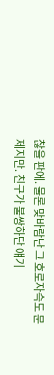찮을 판에. 물론 맞바람난 그 호로자슥도 문제지만. 친구가 불쌍하단 얘기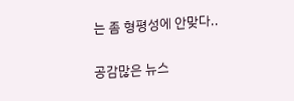는 좀 형평성에 안맞다..

공감많은 뉴스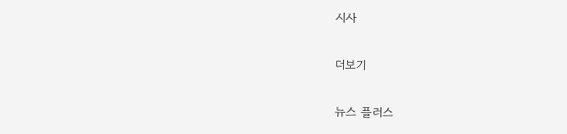시사

더보기

뉴스 플러스